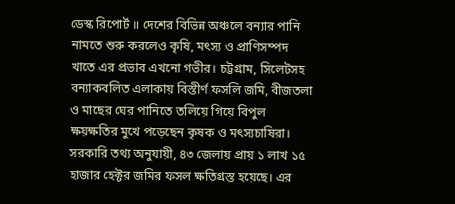ডেস্ক রিপোর্ট ॥ দেশের বিভিন্ন অঞ্চলে বন্যার পানি নামতে শুরু করলেও কৃষি, মৎস্য ও প্রাণিসম্পদ খাতে এর প্রভাব এখনো গভীর। চট্টগ্রাম, সিলেটসহ বন্যাকবলিত এলাকায় বিস্তীর্ণ ফসলি জমি, বীজতলা ও মাছের ঘের পানিতে তলিয়ে গিয়ে বিপুল ক্ষয়ক্ষতির মুখে পড়েছেন কৃষক ও মৎস্যচাষিরা।
সরকারি তথ্য অনুযায়ী, ৪৩ জেলায় প্রায় ১ লাখ ১৫ হাজার হেক্টর জমির ফসল ক্ষতিগ্রস্ত হয়েছে। এর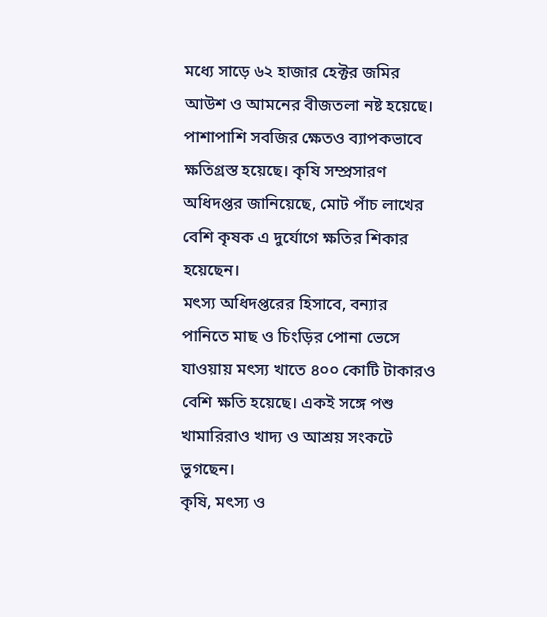মধ্যে সাড়ে ৬২ হাজার হেক্টর জমির আউশ ও আমনের বীজতলা নষ্ট হয়েছে। পাশাপাশি সবজির ক্ষেতও ব্যাপকভাবে ক্ষতিগ্রস্ত হয়েছে। কৃষি সম্প্রসারণ অধিদপ্তর জানিয়েছে, মোট পাঁচ লাখের বেশি কৃষক এ দুর্যোগে ক্ষতির শিকার হয়েছেন।
মৎস্য অধিদপ্তরের হিসাবে, বন্যার পানিতে মাছ ও চিংড়ির পোনা ভেসে যাওয়ায় মৎস্য খাতে ৪০০ কোটি টাকারও বেশি ক্ষতি হয়েছে। একই সঙ্গে পশু খামারিরাও খাদ্য ও আশ্রয় সংকটে ভুগছেন।
কৃষি, মৎস্য ও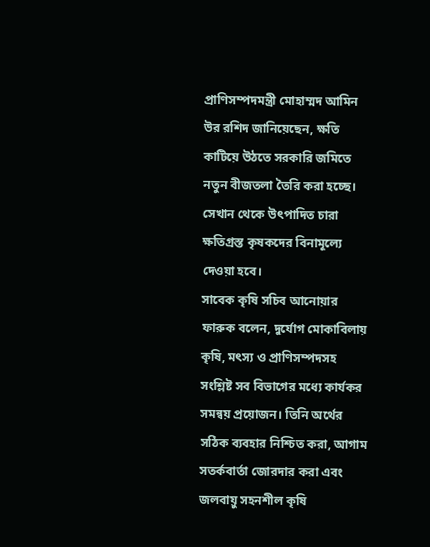প্রাণিসম্পদমন্ত্রী মোহাম্মদ আমিন উর রশিদ জানিয়েছেন, ক্ষতি কাটিয়ে উঠতে সরকারি জমিতে নতুন বীজতলা তৈরি করা হচ্ছে। সেখান থেকে উৎপাদিত চারা ক্ষতিগ্রস্ত কৃষকদের বিনামূল্যে দেওয়া হবে।
সাবেক কৃষি সচিব আনোয়ার ফারুক বলেন, দুর্যোগ মোকাবিলায় কৃষি, মৎস্য ও প্রাণিসম্পদসহ সংশ্লিষ্ট সব বিভাগের মধ্যে কার্যকর সমন্বয় প্রয়োজন। তিনি অর্থের সঠিক ব্যবহার নিশ্চিত করা, আগাম সতর্কবার্তা জোরদার করা এবং জলবায়ু সহনশীল কৃষি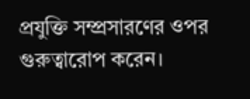প্রযুক্তি সম্প্রসারণের ওপর গুরুত্বারোপ করেন।